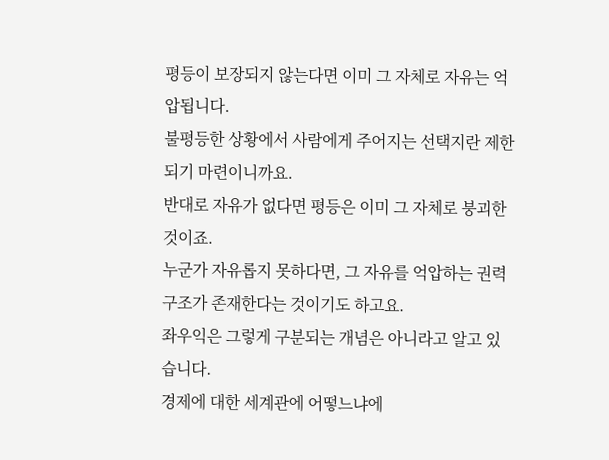평등이 보장되지 않는다면 이미 그 자체로 자유는 억압됩니다.
불평등한 상황에서 사람에게 주어지는 선택지란 제한되기 마련이니까요.
반대로 자유가 없다면 평등은 이미 그 자체로 붕괴한 것이죠.
누군가 자유롭지 못하다면, 그 자유를 억압하는 권력 구조가 존재한다는 것이기도 하고요.
좌우익은 그렇게 구분되는 개념은 아니라고 알고 있습니다.
경제에 대한 세계관에 어떻느냐에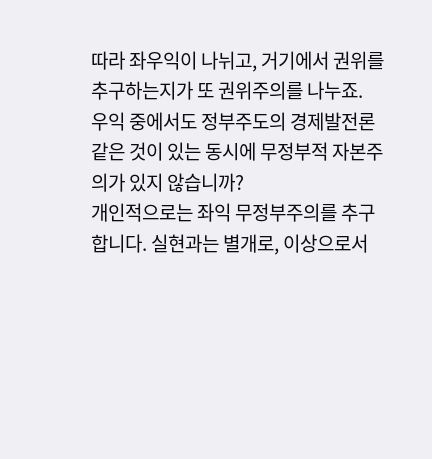따라 좌우익이 나뉘고, 거기에서 권위를 추구하는지가 또 권위주의를 나누죠.
우익 중에서도 정부주도의 경제발전론 같은 것이 있는 동시에 무정부적 자본주의가 있지 않습니까?
개인적으로는 좌익 무정부주의를 추구합니다. 실현과는 별개로, 이상으로서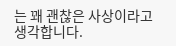는 꽤 괜찮은 사상이라고 생각합니다.